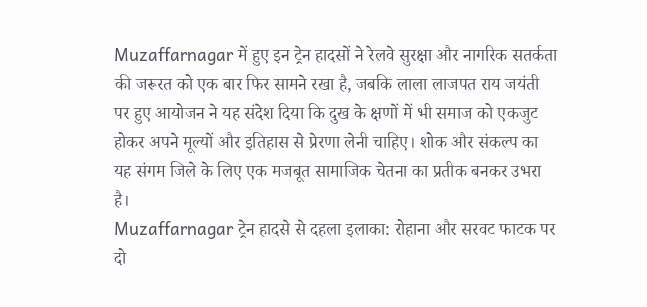Muzaffarnagar में हुए इन ट्रेन हादसों ने रेलवे सुरक्षा और नागरिक सतर्कता की जरूरत को एक बार फिर सामने रखा है, जबकि लाला लाजपत राय जयंती पर हुए आयोजन ने यह संदेश दिया कि दुख के क्षणों में भी समाज को एकजुट होकर अपने मूल्यों और इतिहास से प्रेरणा लेनी चाहिए। शोक और संकल्प का यह संगम जिले के लिए एक मजबूत सामाजिक चेतना का प्रतीक बनकर उभरा है।
Muzaffarnagar ट्रेन हादसे से दहला इलाका: रोहाना और सरवट फाटक पर दो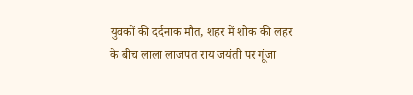युवकों की दर्दनाक मौत, शहर में शोक की लहर के बीच लाला लाजपत राय जयंती पर गूंजा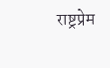राष्ट्रप्रेम